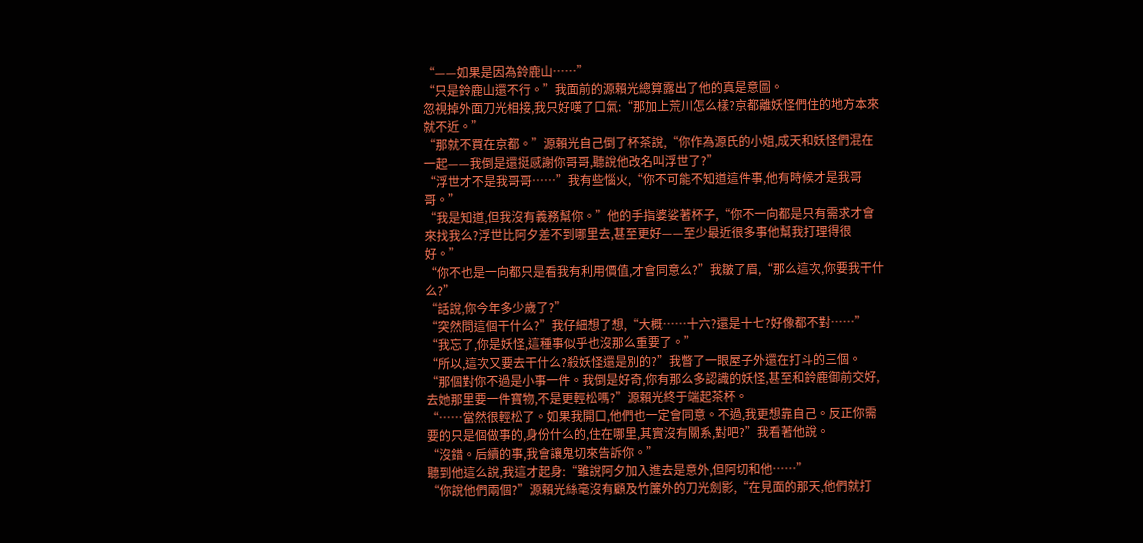“——如果是因為鈴鹿山……”
“只是鈴鹿山還不行。”我面前的源賴光總算露出了他的真是意圖。
忽視掉外面刀光相接,我只好嘆了口氣:“那加上荒川怎么樣?京都離妖怪們住的地方本來就不近。”
“那就不買在京都。”源賴光自己倒了杯茶說,“你作為源氏的小姐,成天和妖怪們混在一起——我倒是還挺感謝你哥哥,聽說他改名叫浮世了?”
“浮世才不是我哥哥……”我有些惱火,“你不可能不知道這件事,他有時候才是我哥哥。”
“我是知道,但我沒有義務幫你。”他的手指婆娑著杯子,“你不一向都是只有需求才會來找我么?浮世比阿夕差不到哪里去,甚至更好——至少最近很多事他幫我打理得很好。”
“你不也是一向都只是看我有利用價值,才會同意么?”我皺了眉,“那么這次,你要我干什么?”
“話說,你今年多少歲了?”
“突然問這個干什么?”我仔細想了想,“大概……十六?還是十七?好像都不對……”
“我忘了,你是妖怪,這種事似乎也沒那么重要了。”
“所以,這次又要去干什么?殺妖怪還是別的?”我瞥了一眼屋子外還在打斗的三個。
“那個對你不過是小事一件。我倒是好奇,你有那么多認識的妖怪,甚至和鈴鹿御前交好,去她那里要一件寶物,不是更輕松嗎?”源賴光終于端起茶杯。
“……當然很輕松了。如果我開口,他們也一定會同意。不過,我更想靠自己。反正你需要的只是個做事的,身份什么的,住在哪里,其實沒有關系,對吧?”我看著他說。
“沒錯。后續的事,我會讓鬼切來告訴你。”
聽到他這么說,我這才起身:“雖說阿夕加入進去是意外,但阿切和他……”
“你說他們兩個?”源賴光絲毫沒有顧及竹簾外的刀光劍影,“在見面的那天,他們就打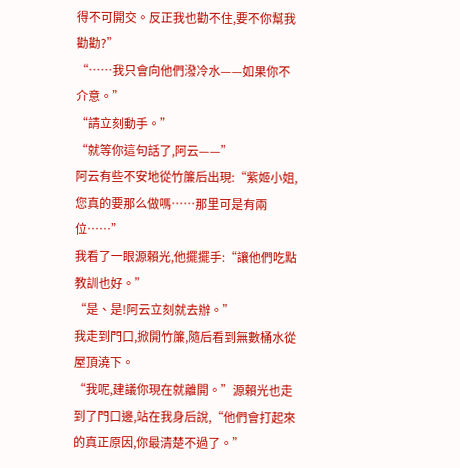得不可開交。反正我也勸不住,要不你幫我勸勸?”
“……我只會向他們潑冷水——如果你不介意。”
“請立刻動手。”
“就等你這句話了,阿云——”
阿云有些不安地從竹簾后出現:“紫姬小姐,您真的要那么做嗎……那里可是有兩位……”
我看了一眼源賴光,他擺擺手:“讓他們吃點教訓也好。”
“是、是!阿云立刻就去辦。”
我走到門口,掀開竹簾,隨后看到無數桶水從屋頂澆下。
“我呢,建議你現在就離開。”源賴光也走到了門口邊,站在我身后說,“他們會打起來的真正原因,你最清楚不過了。”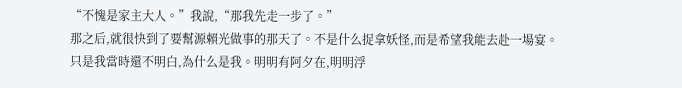“不愧是家主大人。”我說,“那我先走一步了。”
那之后,就很快到了要幫源賴光做事的那天了。不是什么捉拿妖怪,而是希望我能去赴一場宴。
只是我當時還不明白,為什么是我。明明有阿夕在,明明浮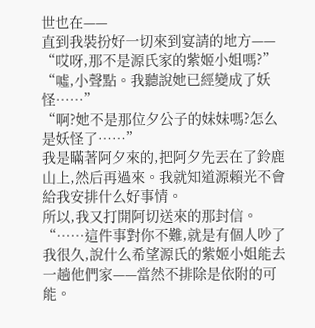世也在——
直到我裝扮好一切來到宴請的地方——
“哎呀,那不是源氏家的紫姬小姐嗎?”
“噓,小聲點。我聽說她已經變成了妖怪……”
“啊?她不是那位夕公子的妹妹嗎?怎么是妖怪了……”
我是瞞著阿夕來的,把阿夕先丟在了鈴鹿山上,然后再過來。我就知道源賴光不會給我安排什么好事情。
所以,我又打開阿切送來的那封信。
“……這件事對你不難,就是有個人吵了我很久,說什么希望源氏的紫姬小姐能去一趟他們家——當然不排除是依附的可能。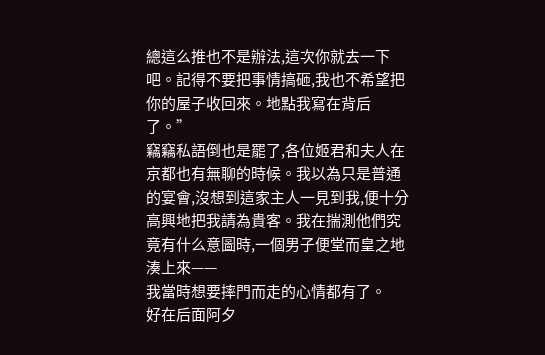總這么推也不是辦法,這次你就去一下吧。記得不要把事情搞砸,我也不希望把你的屋子收回來。地點我寫在背后了。”
竊竊私語倒也是罷了,各位姬君和夫人在京都也有無聊的時候。我以為只是普通的宴會,沒想到這家主人一見到我,便十分高興地把我請為貴客。我在揣測他們究竟有什么意圖時,一個男子便堂而皇之地湊上來——
我當時想要摔門而走的心情都有了。
好在后面阿夕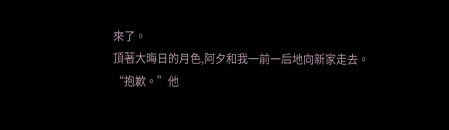來了。
頂著大晦日的月色,阿夕和我一前一后地向新家走去。
“抱歉。”他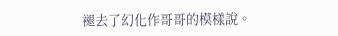褪去了幻化作哥哥的模樣說。